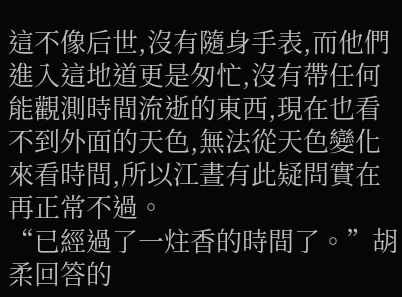這不像后世,沒有隨身手表,而他們進入這地道更是匆忙,沒有帶任何能觀測時間流逝的東西,現在也看不到外面的天色,無法從天色變化來看時間,所以江晝有此疑問實在再正常不過。
“已經過了一炷香的時間了。”胡柔回答的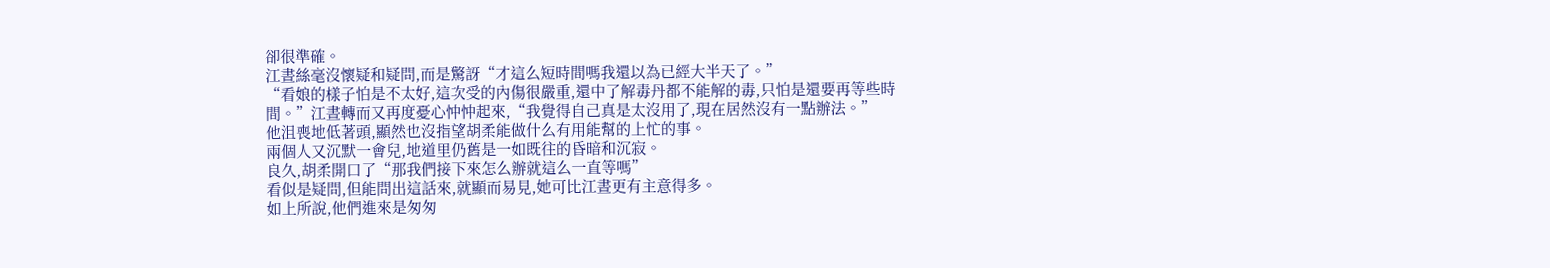卻很準確。
江晝絲毫沒懷疑和疑問,而是驚訝“才這么短時間嗎我還以為已經大半天了。”
“看娘的樣子怕是不太好,這次受的內傷很嚴重,還中了解毒丹都不能解的毒,只怕是還要再等些時間。”江晝轉而又再度憂心忡忡起來,“我覺得自己真是太沒用了,現在居然沒有一點辦法。”
他沮喪地低著頭,顯然也沒指望胡柔能做什么有用能幫的上忙的事。
兩個人又沉默一會兒,地道里仍舊是一如既往的昏暗和沉寂。
良久,胡柔開口了“那我們接下來怎么辦就這么一直等嗎”
看似是疑問,但能問出這話來,就顯而易見,她可比江晝更有主意得多。
如上所說,他們進來是匆匆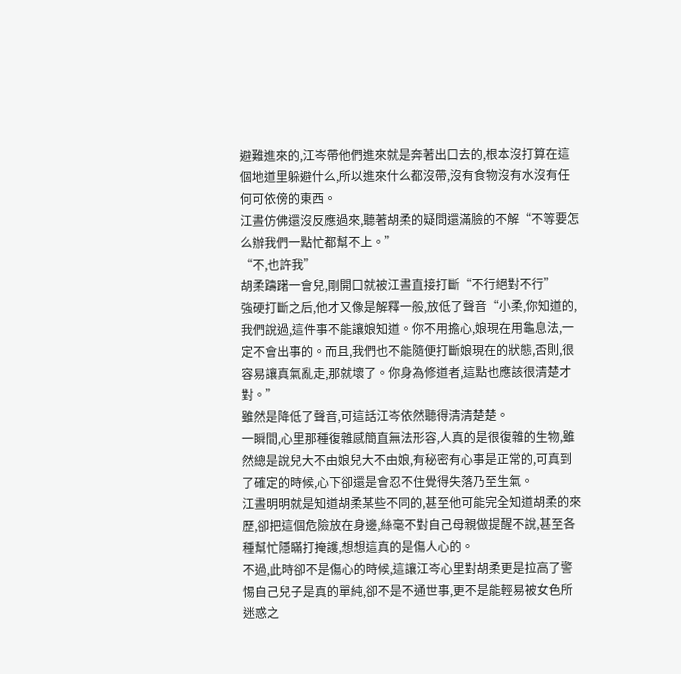避難進來的,江岑帶他們進來就是奔著出口去的,根本沒打算在這個地道里躲避什么,所以進來什么都沒帶,沒有食物沒有水沒有任何可依傍的東西。
江晝仿佛還沒反應過來,聽著胡柔的疑問還滿臉的不解“不等要怎么辦我們一點忙都幫不上。”
“不,也許我”
胡柔躊躇一會兒,剛開口就被江晝直接打斷“不行絕對不行”
強硬打斷之后,他才又像是解釋一般,放低了聲音“小柔,你知道的,我們說過,這件事不能讓娘知道。你不用擔心,娘現在用龜息法,一定不會出事的。而且,我們也不能隨便打斷娘現在的狀態,否則,很容易讓真氣亂走,那就壞了。你身為修道者,這點也應該很清楚才對。”
雖然是降低了聲音,可這話江岑依然聽得清清楚楚。
一瞬間,心里那種復雜感簡直無法形容,人真的是很復雜的生物,雖然總是說兒大不由娘兒大不由娘,有秘密有心事是正常的,可真到了確定的時候,心下卻還是會忍不住覺得失落乃至生氣。
江晝明明就是知道胡柔某些不同的,甚至他可能完全知道胡柔的來歷,卻把這個危險放在身邊,絲毫不對自己母親做提醒不說,甚至各種幫忙隱瞞打掩護,想想這真的是傷人心的。
不過,此時卻不是傷心的時候,這讓江岑心里對胡柔更是拉高了警惕自己兒子是真的單純,卻不是不通世事,更不是能輕易被女色所迷惑之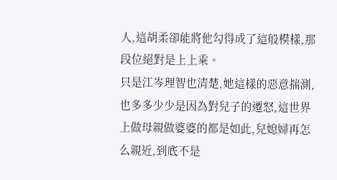人,這胡柔卻能將他勾得成了這般模樣,那段位絕對是上上乘。
只是江岑理智也清楚,她這樣的惡意揣測,也多多少少是因為對兒子的遷怒,這世界上做母親做婆婆的都是如此,兒媳婦再怎么親近,到底不是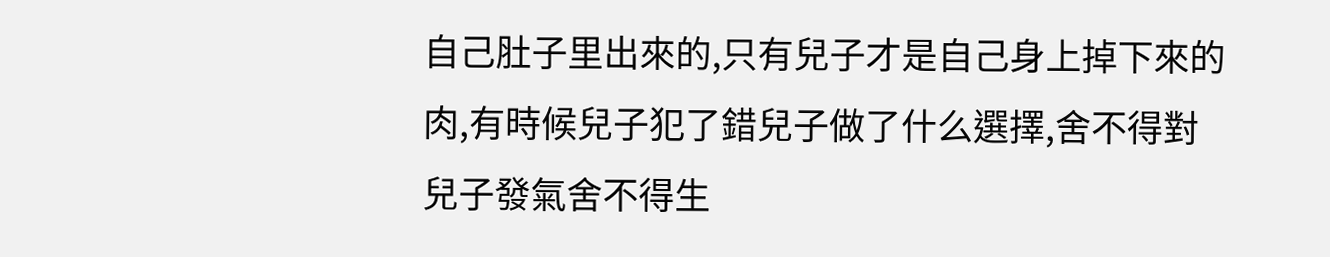自己肚子里出來的,只有兒子才是自己身上掉下來的肉,有時候兒子犯了錯兒子做了什么選擇,舍不得對兒子發氣舍不得生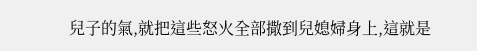兒子的氣,就把這些怒火全部撒到兒媳婦身上,這就是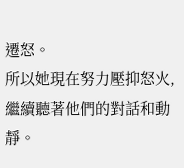遷怒。
所以她現在努力壓抑怒火,繼續聽著他們的對話和動靜。